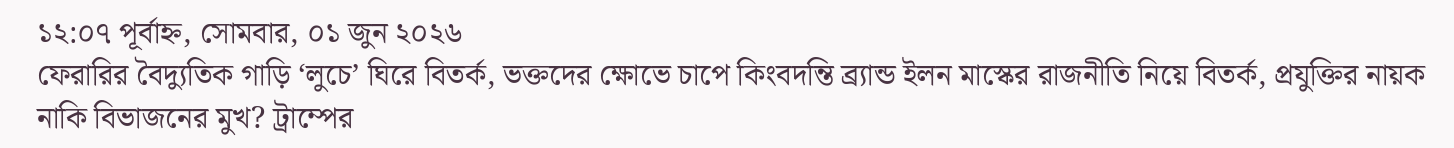১২:০৭ পূর্বাহ্ন, সোমবার, ০১ জুন ২০২৬
ফেরারির বৈদ্যুতিক গাড়ি ‘লুচে’ ঘিরে বিতর্ক, ভক্তদের ক্ষোভে চাপে কিংবদন্তি ব্র্যান্ড ইলন মাস্কের রাজনীতি নিয়ে বিতর্ক, প্রযুক্তির নায়ক নাকি বিভাজনের মুখ? ট্রাম্পের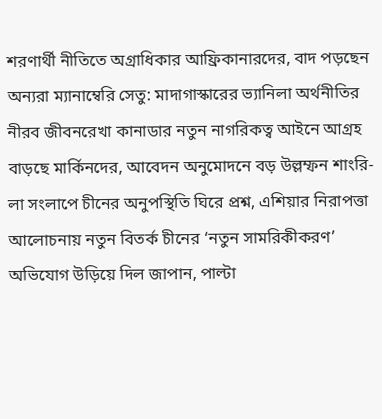শরণার্থী নীতিতে অগ্রাধিকার আফ্রিকানারদের, বাদ পড়ছেন অন্যরা ম্যানাম্বেরি সেতু: মাদাগাস্কারের ভ্যানিলা অর্থনীতির নীরব জীবনরেখা কানাডার নতুন নাগরিকত্ব আইনে আগ্রহ বাড়ছে মার্কিনদের, আবেদন অনুমোদনে বড় উল্লম্ফন শাংরি-লা সংলাপে চীনের অনুপস্থিতি ঘিরে প্রশ্ন, এশিয়ার নিরাপত্তা আলোচনায় নতুন বিতর্ক চীনের ‘নতুন সামরিকীকরণ’ অভিযোগ উড়িয়ে দিল জাপান, পাল্টা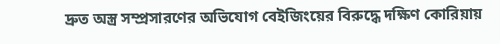দ্রুত অস্ত্র সম্প্রসারণের অভিযোগ বেইজিংয়ের বিরুদ্ধে দক্ষিণ কোরিয়ায়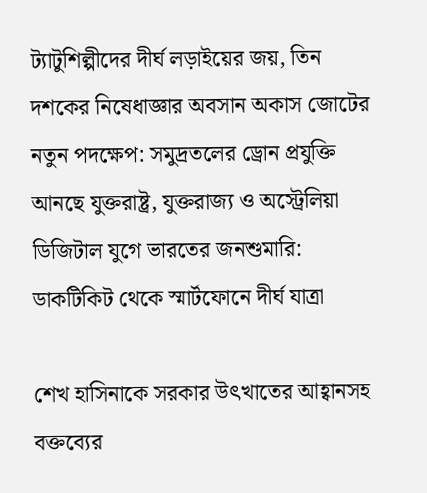ট্যাটুশিল্পীদের দীর্ঘ লড়াইয়ের জয়, তিন দশকের নিষেধাজ্ঞার অবসান অকাস জোটের নতুন পদক্ষেপ: সমুদ্রতলের ড্রোন প্রযুক্তি আনছে যুক্তরাষ্ট্র, যুক্তরাজ্য ও অস্ট্রেলিয়া ডিজিটাল যুগে ভারতের জনশুমারি: ডাকটিকিট থেকে স্মার্টফোনে দীর্ঘ যাত্রা

শেখ হাসিনাকে সরকার উৎখাতের আহ্বানসহ বক্তব্যের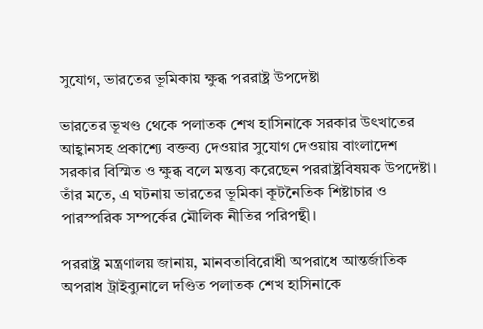সুযোগ, ভারতের ভূমিকায় ক্ষুব্ধ পররাষ্ট্র উপদেষ্টা

ভারতের ভূখণ্ড থেকে পলাতক শেখ হাসিনাকে সরকার উৎখাতের আহ্বানসহ প্রকাশ্যে বক্তব্য দেওয়ার সুযোগ দেওয়ায় বাংলাদেশ সরকার বিস্মিত ও ক্ষুব্ধ বলে মন্তব্য করেছেন পররাষ্ট্রবিষয়ক উপদেষ্টা। তাঁর মতে, এ ঘটনায় ভারতের ভূমিকা কূটনৈতিক শিষ্টাচার ও পারস্পরিক সম্পর্কের মৌলিক নীতির পরিপন্থী।

পররাষ্ট্র মন্ত্রণালয় জানায়, মানবতাবিরোধী অপরাধে আন্তর্জাতিক অপরাধ ট্রাইব্যুনালে দণ্ডিত পলাতক শেখ হাসিনাকে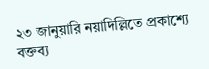২৩ জানুয়ারি নয়াদিল্লিতে প্রকাশ্যে বক্তব্য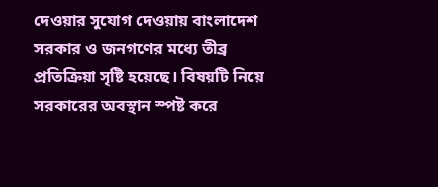দেওয়ার সুযোগ দেওয়ায় বাংলাদেশ সরকার ও জনগণের মধ্যে তীব্র প্রতিক্রিয়া সৃষ্টি হয়েছে। বিষয়টি নিয়ে সরকারের অবস্থান স্পষ্ট করে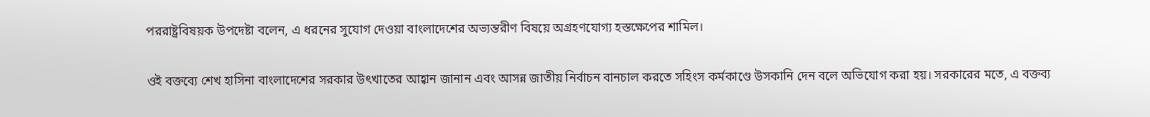পররাষ্ট্রবিষয়ক উপদেষ্টা বলেন, এ ধরনের সুযোগ দেওয়া বাংলাদেশের অভ্যন্তরীণ বিষয়ে অগ্রহণযোগ্য হস্তক্ষেপের শামিল।

ওই বক্তব্যে শেখ হাসিনা বাংলাদেশের সরকার উৎখাতের আহ্বান জানান এবং আসন্ন জাতীয় নির্বাচন বানচাল করতে সহিংস কর্মকাণ্ডে উসকানি দেন বলে অভিযোগ করা হয়। সরকারের মতে, এ বক্তব্য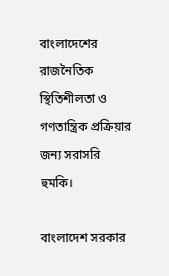বাংলাদেশের রাজনৈতিক স্থিতিশীলতা ও গণতান্ত্রিক প্রক্রিয়ার জন্য সরাসরি হুমকি।

বাংলাদেশ সরকার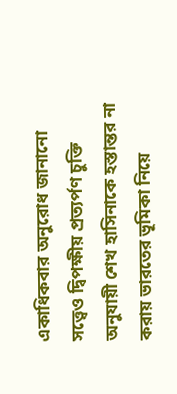একাধিকবার অনুরোধ জানানো সত্ত্বেও দ্বিপক্ষীয় প্রত্যর্পণ চুক্তি অনুযায়ী শেখ হাসিনাকে হস্তান্তর না করায় ভারতের ভূমিকা নিয়ে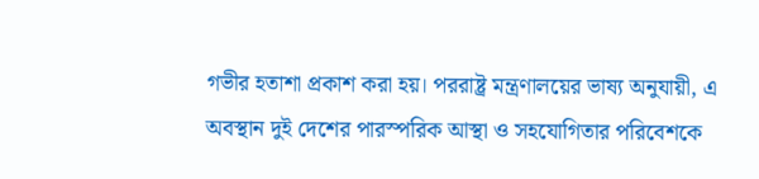গভীর হতাশা প্রকাশ করা হয়। পররাষ্ট্র মন্ত্রণালয়ের ভাষ্য অনুযায়ী, এ অবস্থান দুই দেশের পারস্পরিক আস্থা ও সহযোগিতার পরিবেশকে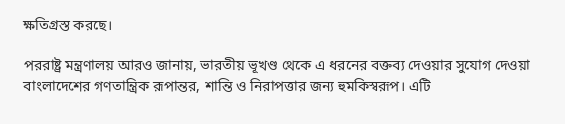ক্ষতিগ্রস্ত করছে।

পররাষ্ট্র মন্ত্রণালয় আরও জানায়, ভারতীয় ভূখণ্ড থেকে এ ধরনের বক্তব্য দেওয়ার সুযোগ দেওয়া বাংলাদেশের গণতান্ত্রিক রূপান্তর, শান্তি ও নিরাপত্তার জন্য হুমকিস্বরূপ। এটি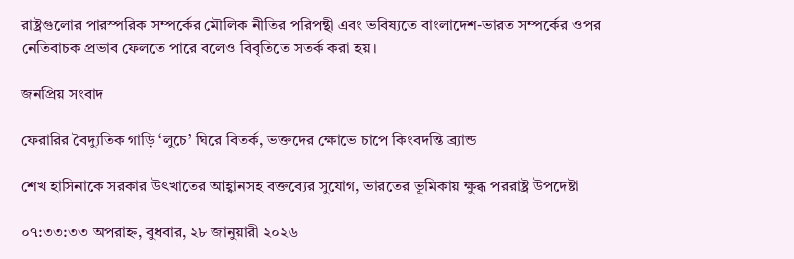রাষ্ট্রগুলোর পারস্পরিক সম্পর্কের মৌলিক নীতির পরিপন্থী এবং ভবিষ্যতে বাংলাদেশ-ভারত সম্পর্কের ওপর নেতিবাচক প্রভাব ফেলতে পারে বলেও বিবৃতিতে সতর্ক করা হয়।

জনপ্রিয় সংবাদ

ফেরারির বৈদ্যুতিক গাড়ি ‘লুচে’ ঘিরে বিতর্ক, ভক্তদের ক্ষোভে চাপে কিংবদন্তি ব্র্যান্ড

শেখ হাসিনাকে সরকার উৎখাতের আহ্বানসহ বক্তব্যের সুযোগ, ভারতের ভূমিকায় ক্ষুব্ধ পররাষ্ট্র উপদেষ্টা

০৭:৩৩:৩৩ অপরাহ্ন, বুধবার, ২৮ জানুয়ারী ২০২৬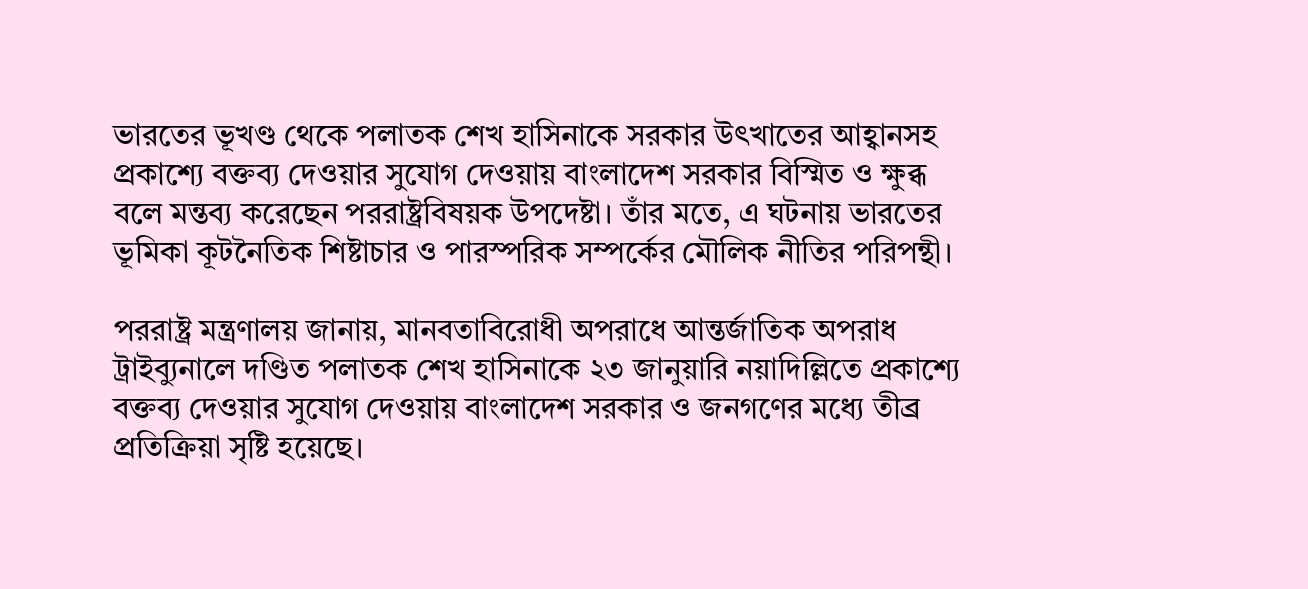ভারতের ভূখণ্ড থেকে পলাতক শেখ হাসিনাকে সরকার উৎখাতের আহ্বানসহ প্রকাশ্যে বক্তব্য দেওয়ার সুযোগ দেওয়ায় বাংলাদেশ সরকার বিস্মিত ও ক্ষুব্ধ বলে মন্তব্য করেছেন পররাষ্ট্রবিষয়ক উপদেষ্টা। তাঁর মতে, এ ঘটনায় ভারতের ভূমিকা কূটনৈতিক শিষ্টাচার ও পারস্পরিক সম্পর্কের মৌলিক নীতির পরিপন্থী।

পররাষ্ট্র মন্ত্রণালয় জানায়, মানবতাবিরোধী অপরাধে আন্তর্জাতিক অপরাধ ট্রাইব্যুনালে দণ্ডিত পলাতক শেখ হাসিনাকে ২৩ জানুয়ারি নয়াদিল্লিতে প্রকাশ্যে বক্তব্য দেওয়ার সুযোগ দেওয়ায় বাংলাদেশ সরকার ও জনগণের মধ্যে তীব্র প্রতিক্রিয়া সৃষ্টি হয়েছে।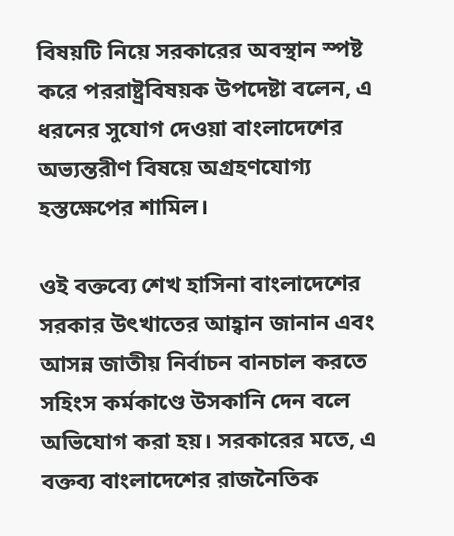বিষয়টি নিয়ে সরকারের অবস্থান স্পষ্ট করে পররাষ্ট্রবিষয়ক উপদেষ্টা বলেন, এ ধরনের সুযোগ দেওয়া বাংলাদেশের অভ্যন্তরীণ বিষয়ে অগ্রহণযোগ্য হস্তক্ষেপের শামিল।

ওই বক্তব্যে শেখ হাসিনা বাংলাদেশের সরকার উৎখাতের আহ্বান জানান এবং আসন্ন জাতীয় নির্বাচন বানচাল করতে সহিংস কর্মকাণ্ডে উসকানি দেন বলে অভিযোগ করা হয়। সরকারের মতে, এ বক্তব্য বাংলাদেশের রাজনৈতিক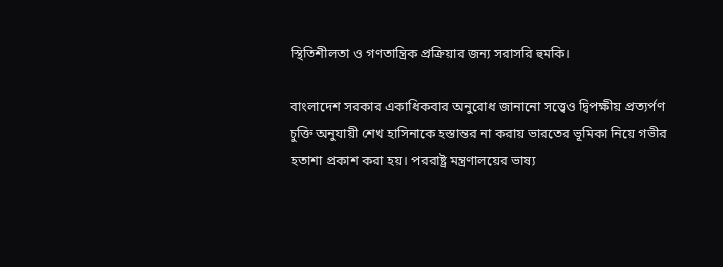স্থিতিশীলতা ও গণতান্ত্রিক প্রক্রিয়ার জন্য সরাসরি হুমকি।

বাংলাদেশ সরকার একাধিকবার অনুরোধ জানানো সত্ত্বেও দ্বিপক্ষীয় প্রত্যর্পণ চুক্তি অনুযায়ী শেখ হাসিনাকে হস্তান্তর না করায় ভারতের ভূমিকা নিয়ে গভীর হতাশা প্রকাশ করা হয়। পররাষ্ট্র মন্ত্রণালয়ের ভাষ্য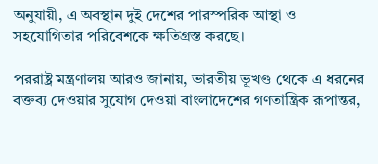অনুযায়ী, এ অবস্থান দুই দেশের পারস্পরিক আস্থা ও সহযোগিতার পরিবেশকে ক্ষতিগ্রস্ত করছে।

পররাষ্ট্র মন্ত্রণালয় আরও জানায়, ভারতীয় ভূখণ্ড থেকে এ ধরনের বক্তব্য দেওয়ার সুযোগ দেওয়া বাংলাদেশের গণতান্ত্রিক রূপান্তর,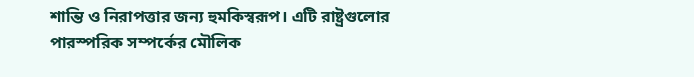শান্তি ও নিরাপত্তার জন্য হুমকিস্বরূপ। এটি রাষ্ট্রগুলোর পারস্পরিক সম্পর্কের মৌলিক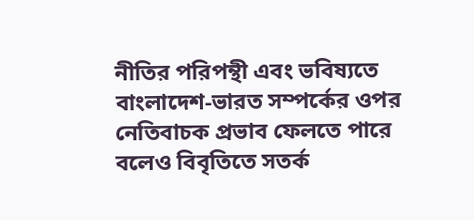নীতির পরিপন্থী এবং ভবিষ্যতে বাংলাদেশ-ভারত সম্পর্কের ওপর নেতিবাচক প্রভাব ফেলতে পারে বলেও বিবৃতিতে সতর্ক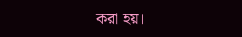করা হয়।